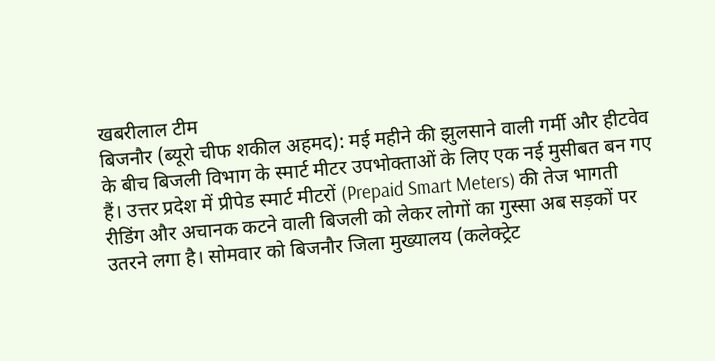खबरीलाल टीम
बिजनौर (ब्यूरो चीफ शकील अहमद): मई महीने की झुलसाने वाली गर्मी और हीटवेव के बीच बिजली विभाग के स्मार्ट मीटर उपभोक्ताओं के लिए एक नई मुसीबत बन गए हैं। उत्तर प्रदेश में प्रीपेड स्मार्ट मीटरों (Prepaid Smart Meters) की तेज भागती रीडिंग और अचानक कटने वाली बिजली को लेकर लोगों का गुस्सा अब सड़कों पर उतरने लगा है। सोमवार को बिजनौर जिला मुख्यालय (कलेक्ट्रेट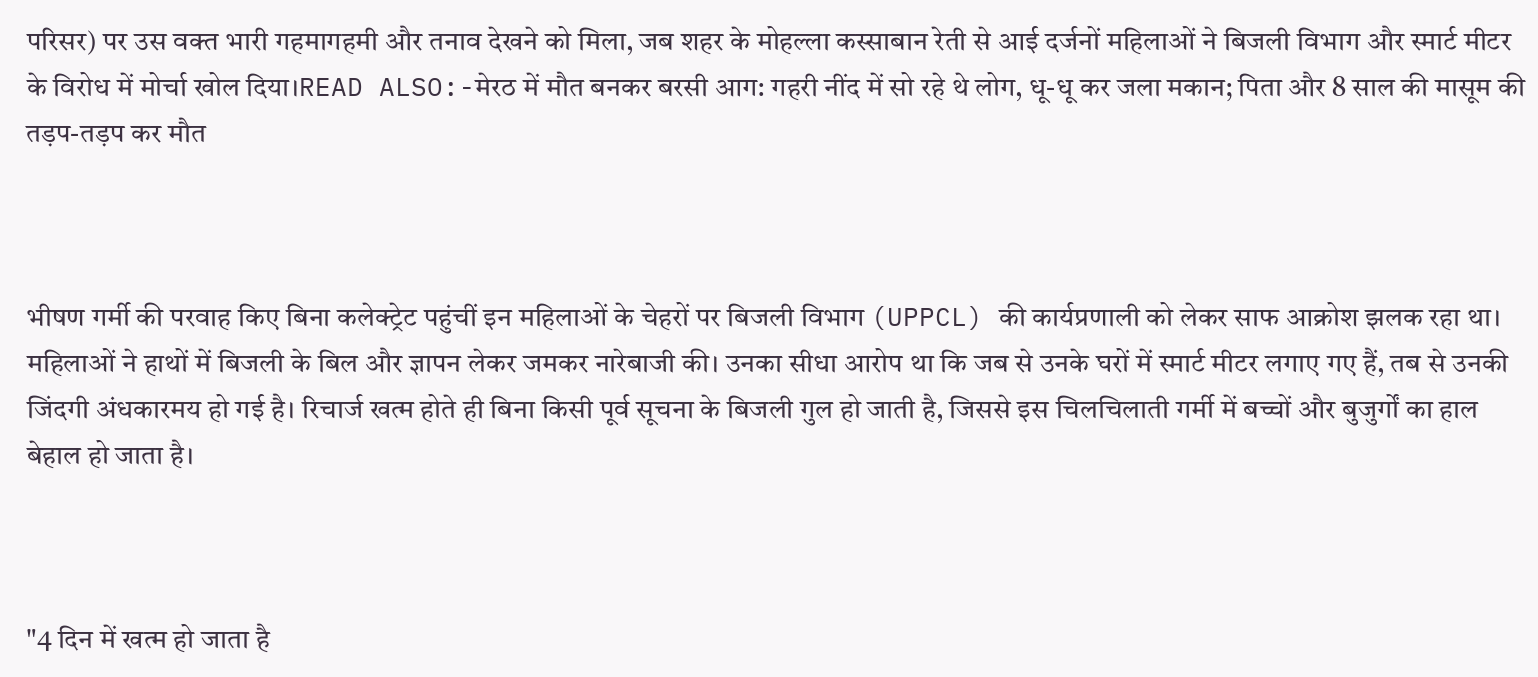परिसर) पर उस वक्त भारी गहमागहमी और तनाव देखने को मिला, जब शहर के मोहल्ला कस्साबान रेती से आई दर्जनों महिलाओं ने बिजली विभाग और स्मार्ट मीटर के विरोध में मोर्चा खोल दिया।READ ALSO:-मेरठ में मौत बनकर बरसी आग: गहरी नींद में सो रहे थे लोग, धू-धू कर जला मकान; पिता और 8 साल की मासूम की तड़प-तड़प कर मौत



भीषण गर्मी की परवाह किए बिना कलेक्ट्रेट पहुंचीं इन महिलाओं के चेहरों पर बिजली विभाग (UPPCL) की कार्यप्रणाली को लेकर साफ आक्रोश झलक रहा था। महिलाओं ने हाथों में बिजली के बिल और ज्ञापन लेकर जमकर नारेबाजी की। उनका सीधा आरोप था कि जब से उनके घरों में स्मार्ट मीटर लगाए गए हैं, तब से उनकी जिंदगी अंधकारमय हो गई है। रिचार्ज खत्म होते ही बिना किसी पूर्व सूचना के बिजली गुल हो जाती है, जिससे इस चिलचिलाती गर्मी में बच्चों और बुजुर्गों का हाल बेहाल हो जाता है।



"4 दिन में खत्म हो जाता है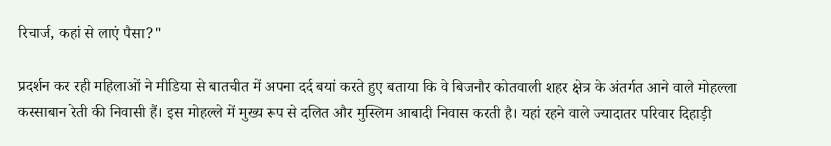रिचार्ज, कहां से लाएं पैसा?"

प्रदर्शन कर रही महिलाओं ने मीडिया से बातचीत में अपना दर्द बयां करते हुए बताया कि वे बिजनौर कोतवाली शहर क्षेत्र के अंतर्गत आने वाले मोहल्ला कस्साबान रेती की निवासी हैं। इस मोहल्ले में मुख्य रूप से दलित और मुस्लिम आबादी निवास करती है। यहां रहने वाले ज्यादातर परिवार दिहाड़ी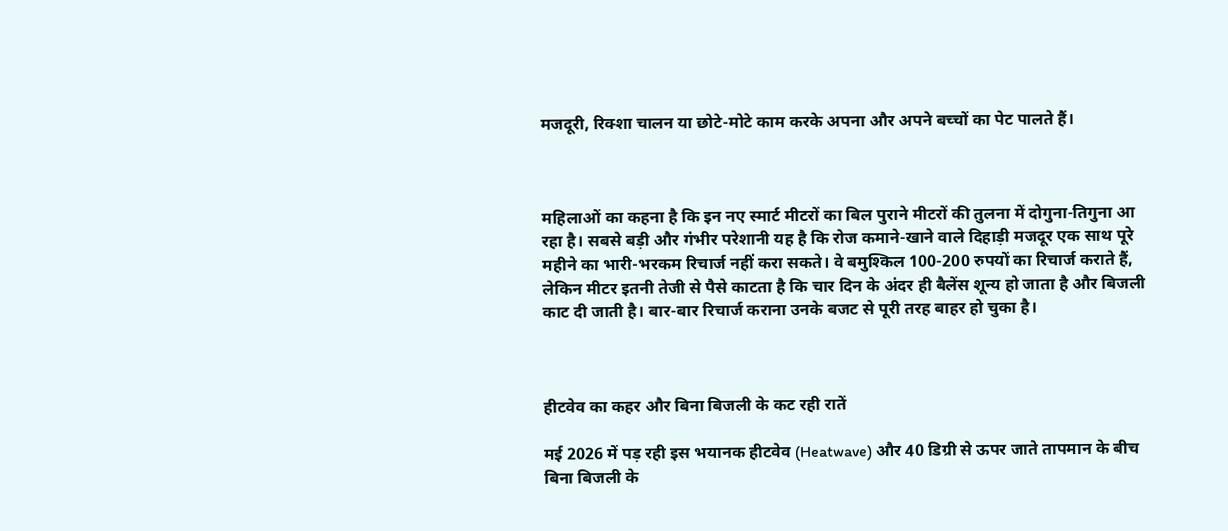मजदूरी, रिक्शा चालन या छोटे-मोटे काम करके अपना और अपने बच्चों का पेट पालते हैं।



महिलाओं का कहना है कि इन नए स्मार्ट मीटरों का बिल पुराने मीटरों की तुलना में दोगुना-तिगुना आ रहा है। सबसे बड़ी और गंभीर परेशानी यह है कि रोज कमाने-खाने वाले दिहाड़ी मजदूर एक साथ पूरे महीने का भारी-भरकम रिचार्ज नहीं करा सकते। वे बमुश्किल 100-200 रुपयों का रिचार्ज कराते हैं, लेकिन मीटर इतनी तेजी से पैसे काटता है कि चार दिन के अंदर ही बैलेंस शून्य हो जाता है और बिजली काट दी जाती है। बार-बार रिचार्ज कराना उनके बजट से पूरी तरह बाहर हो चुका है।



हीटवेव का कहर और बिना बिजली के कट रही रातें

मई 2026 में पड़ रही इस भयानक हीटवेव (Heatwave) और 40 डिग्री से ऊपर जाते तापमान के बीच बिना बिजली के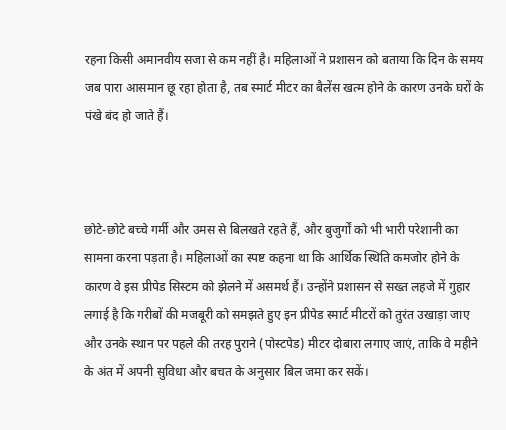रहना किसी अमानवीय सजा से कम नहीं है। महिलाओं ने प्रशासन को बताया कि दिन के समय जब पारा आसमान छू रहा होता है, तब स्मार्ट मीटर का बैलेंस खत्म होने के कारण उनके घरों के पंखे बंद हो जाते हैं।



छोटे-छोटे बच्चे गर्मी और उमस से बिलखते रहते हैं, और बुजुर्गों को भी भारी परेशानी का सामना करना पड़ता है। महिलाओं का स्पष्ट कहना था कि आर्थिक स्थिति कमजोर होने के कारण वे इस प्रीपेड सिस्टम को झेलने में असमर्थ हैं। उन्होंने प्रशासन से सख्त लहजे में गुहार लगाई है कि गरीबों की मजबूरी को समझते हुए इन प्रीपेड स्मार्ट मीटरों को तुरंत उखाड़ा जाए और उनके स्थान पर पहले की तरह पुराने (पोस्टपेड) मीटर दोबारा लगाए जाएं, ताकि वे महीने के अंत में अपनी सुविधा और बचत के अनुसार बिल जमा कर सकें।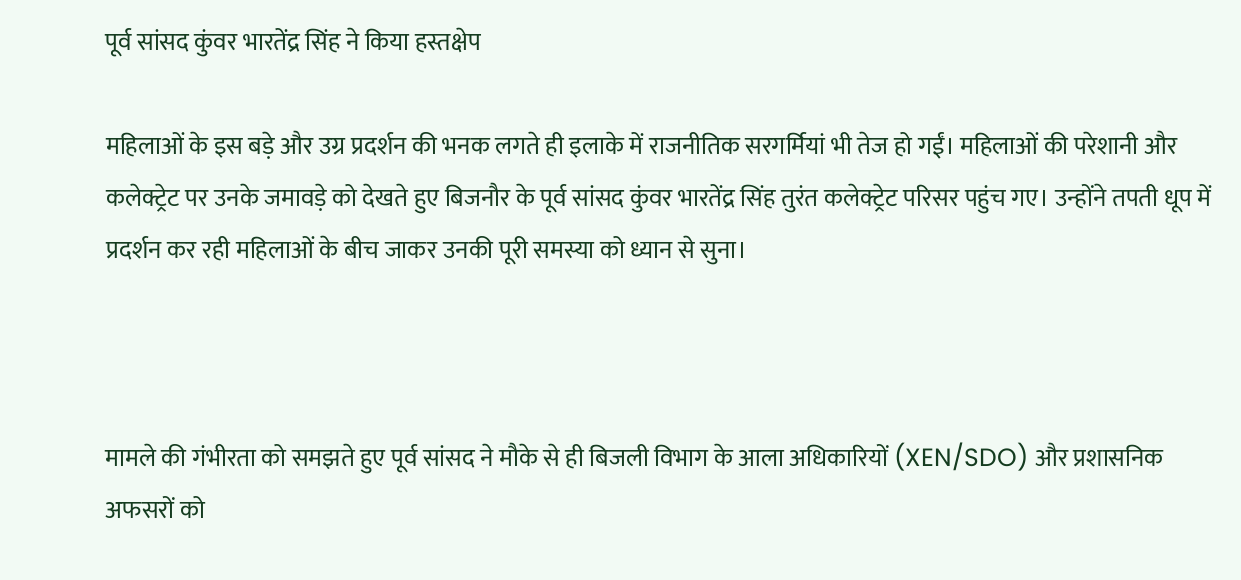पूर्व सांसद कुंवर भारतेंद्र सिंह ने किया हस्तक्षेप

महिलाओं के इस बड़े और उग्र प्रदर्शन की भनक लगते ही इलाके में राजनीतिक सरगर्मियां भी तेज हो गईं। महिलाओं की परेशानी और कलेक्ट्रेट पर उनके जमावड़े को देखते हुए बिजनौर के पूर्व सांसद कुंवर भारतेंद्र सिंह तुरंत कलेक्ट्रेट परिसर पहुंच गए। उन्होंने तपती धूप में प्रदर्शन कर रही महिलाओं के बीच जाकर उनकी पूरी समस्या को ध्यान से सुना।



मामले की गंभीरता को समझते हुए पूर्व सांसद ने मौके से ही बिजली विभाग के आला अधिकारियों (XEN/SDO) और प्रशासनिक अफसरों को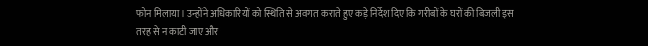फोन मिलाया। उन्होंने अधिकारियों को स्थिति से अवगत कराते हुए कड़े निर्देश दिए कि गरीबों के घरों की बिजली इस तरह से न काटी जाए और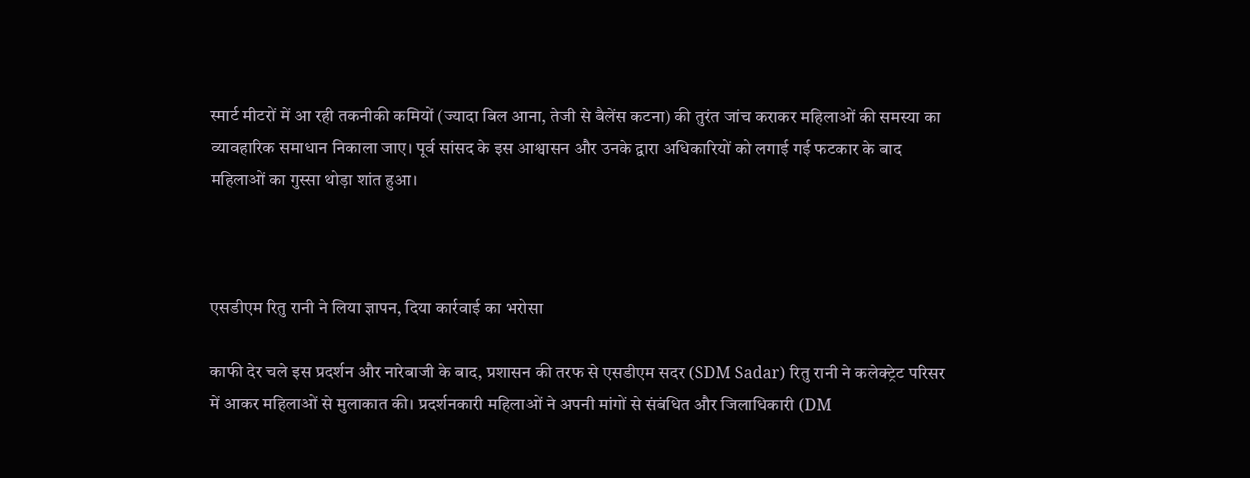स्मार्ट मीटरों में आ रही तकनीकी कमियों (ज्यादा बिल आना, तेजी से बैलेंस कटना) की तुरंत जांच कराकर महिलाओं की समस्या का व्यावहारिक समाधान निकाला जाए। पूर्व सांसद के इस आश्वासन और उनके द्वारा अधिकारियों को लगाई गई फटकार के बाद महिलाओं का गुस्सा थोड़ा शांत हुआ।



एसडीएम रितु रानी ने लिया ज्ञापन, दिया कार्रवाई का भरोसा

काफी देर चले इस प्रदर्शन और नारेबाजी के बाद, प्रशासन की तरफ से एसडीएम सदर (SDM Sadar) रितु रानी ने कलेक्ट्रेट परिसर में आकर महिलाओं से मुलाकात की। प्रदर्शनकारी महिलाओं ने अपनी मांगों से संबंधित और जिलाधिकारी (DM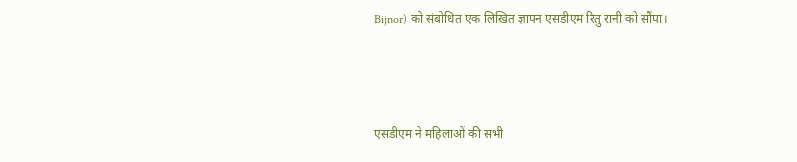Bijnor) को संबोधित एक लिखित ज्ञापन एसडीएम रितु रानी को सौंपा।



एसडीएम ने महिलाओं की सभी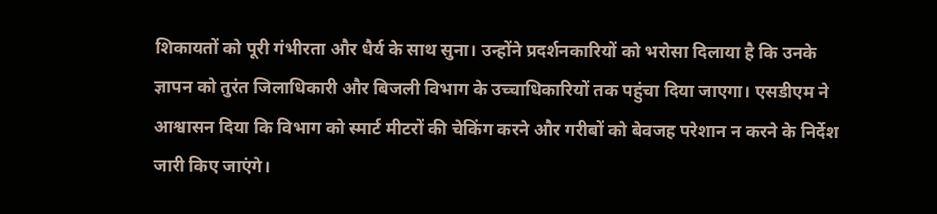शिकायतों को पूरी गंभीरता और धैर्य के साथ सुना। उन्होंने प्रदर्शनकारियों को भरोसा दिलाया है कि उनके ज्ञापन को तुरंत जिलाधिकारी और बिजली विभाग के उच्चाधिकारियों तक पहुंचा दिया जाएगा। एसडीएम ने आश्वासन दिया कि विभाग को स्मार्ट मीटरों की चेकिंग करने और गरीबों को बेवजह परेशान न करने के निर्देश जारी किए जाएंगे।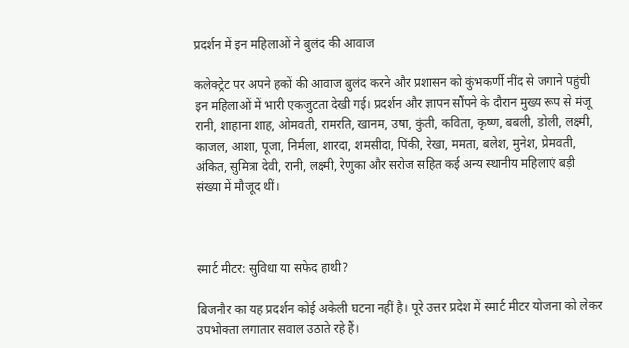प्रदर्शन में इन महिलाओं ने बुलंद की आवाज

कलेक्ट्रेट पर अपने हकों की आवाज बुलंद करने और प्रशासन को कुंभकर्णी नींद से जगाने पहुंची इन महिलाओं में भारी एकजुटता देखी गई। प्रदर्शन और ज्ञापन सौंपने के दौरान मुख्य रूप से मंजू रानी, शाहाना शाह, ओमवती, रामरति, खानम, उषा, कुंती, कविता, कृष्ण, बबली, डोली, लक्ष्मी, काजल, आशा, पूजा, निर्मला, शारदा, शमसीदा, पिंकी, रेखा, ममता, बलेश, मुनेश, प्रेमवती, अंकित, सुमित्रा देवी, रानी, लक्ष्मी, रेणुका और सरोज सहित कई अन्य स्थानीय महिलाएं बड़ी संख्या में मौजूद थीं।



स्मार्ट मीटर: सुविधा या सफेद हाथी?

बिजनौर का यह प्रदर्शन कोई अकेली घटना नहीं है। पूरे उत्तर प्रदेश में स्मार्ट मीटर योजना को लेकर उपभोक्ता लगातार सवाल उठाते रहे हैं।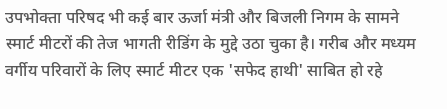उपभोक्ता परिषद भी कई बार ऊर्जा मंत्री और बिजली निगम के सामने स्मार्ट मीटरों की तेज भागती रीडिंग के मुद्दे उठा चुका है। गरीब और मध्यम वर्गीय परिवारों के लिए स्मार्ट मीटर एक 'सफेद हाथी' साबित हो रहे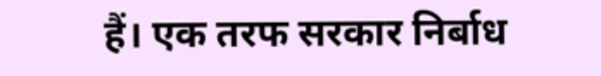हैं। एक तरफ सरकार निर्बाध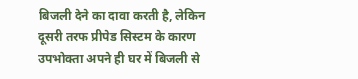बिजली देने का दावा करती है, लेकिन दूसरी तरफ प्रीपेड सिस्टम के कारण उपभोक्ता अपने ही घर में बिजली से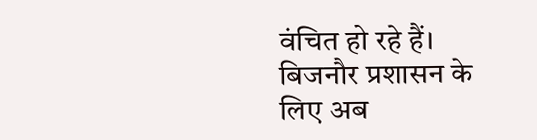वंचित हो रहे हैं। बिजनौर प्रशासन के लिए अब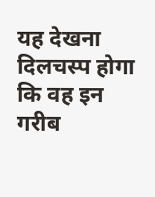यह देखना दिलचस्प होगा कि वह इन गरीब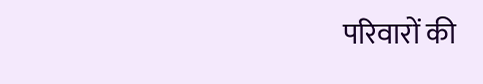परिवारों की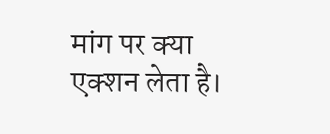मांग पर क्या एक्शन लेता है।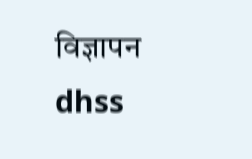विज्ञापन
dhss